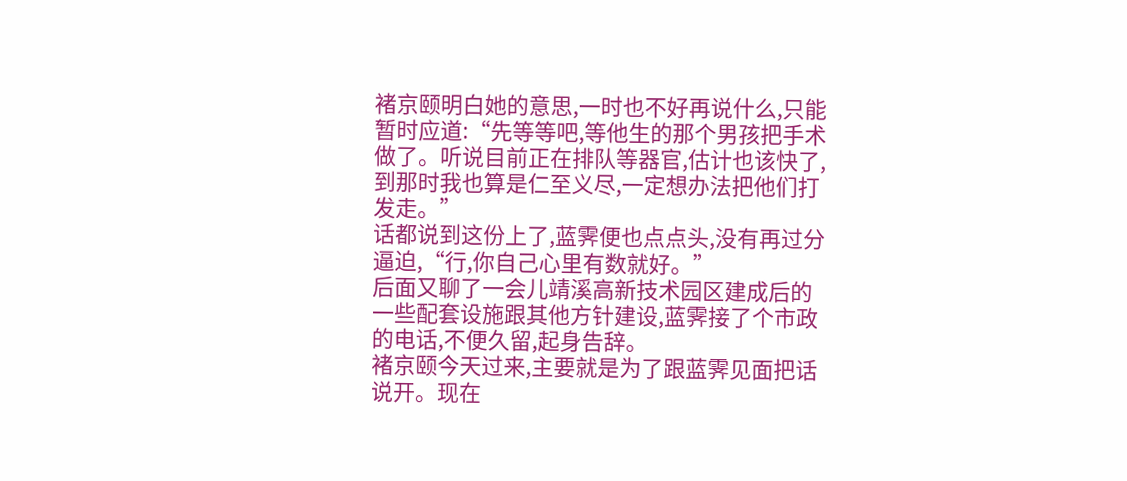褚京颐明白她的意思,一时也不好再说什么,只能暂时应道:“先等等吧,等他生的那个男孩把手术做了。听说目前正在排队等器官,估计也该快了,到那时我也算是仁至义尽,一定想办法把他们打发走。”
话都说到这份上了,蓝霁便也点点头,没有再过分逼迫,“行,你自己心里有数就好。”
后面又聊了一会儿靖溪高新技术园区建成后的一些配套设施跟其他方针建设,蓝霁接了个市政的电话,不便久留,起身告辞。
褚京颐今天过来,主要就是为了跟蓝霁见面把话说开。现在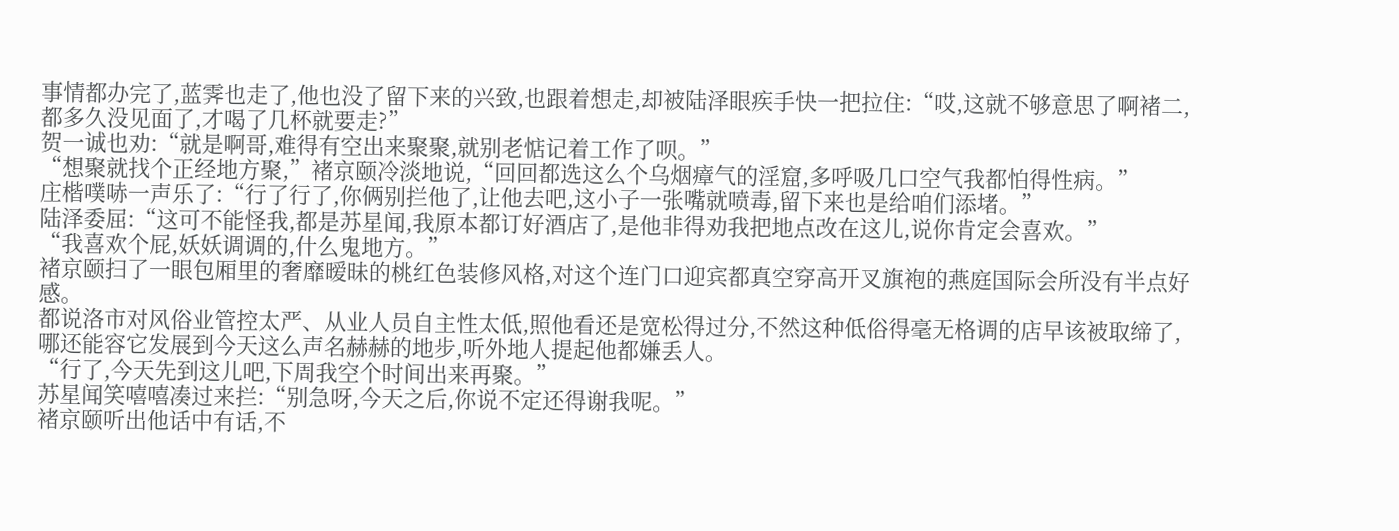事情都办完了,蓝霁也走了,他也没了留下来的兴致,也跟着想走,却被陆泽眼疾手快一把拉住:“哎,这就不够意思了啊褚二,都多久没见面了,才喝了几杯就要走?”
贺一诚也劝:“就是啊哥,难得有空出来聚聚,就别老惦记着工作了呗。”
“想聚就找个正经地方聚,”褚京颐冷淡地说,“回回都选这么个乌烟瘴气的淫窟,多呼吸几口空气我都怕得性病。”
庄楷噗哧一声乐了:“行了行了,你俩别拦他了,让他去吧,这小子一张嘴就喷毒,留下来也是给咱们添堵。”
陆泽委屈:“这可不能怪我,都是苏星闻,我原本都订好酒店了,是他非得劝我把地点改在这儿,说你肯定会喜欢。”
“我喜欢个屁,妖妖调调的,什么鬼地方。”
褚京颐扫了一眼包厢里的奢靡暧昧的桃红色装修风格,对这个连门口迎宾都真空穿高开叉旗袍的燕庭国际会所没有半点好感。
都说洛市对风俗业管控太严、从业人员自主性太低,照他看还是宽松得过分,不然这种低俗得毫无格调的店早该被取缔了,哪还能容它发展到今天这么声名赫赫的地步,听外地人提起他都嫌丢人。
“行了,今天先到这儿吧,下周我空个时间出来再聚。”
苏星闻笑嘻嘻凑过来拦:“别急呀,今天之后,你说不定还得谢我呢。”
褚京颐听出他话中有话,不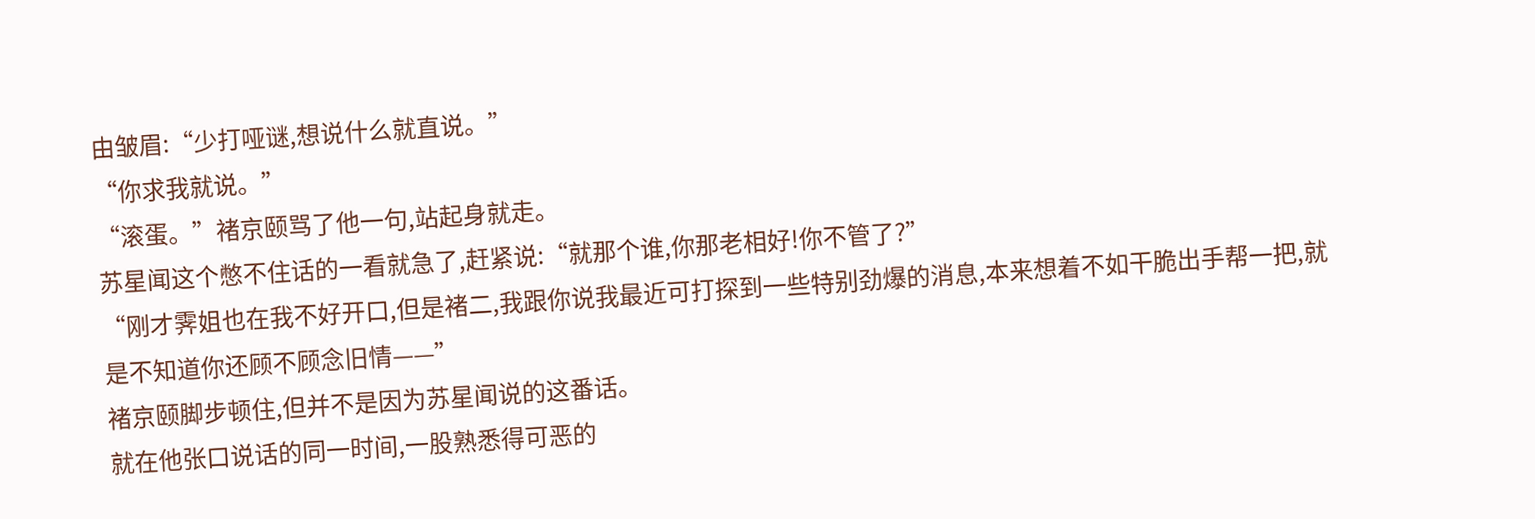由皱眉:“少打哑谜,想说什么就直说。”
“你求我就说。”
“滚蛋。”褚京颐骂了他一句,站起身就走。
苏星闻这个憋不住话的一看就急了,赶紧说:“就那个谁,你那老相好!你不管了?”
“刚才霁姐也在我不好开口,但是褚二,我跟你说我最近可打探到一些特别劲爆的消息,本来想着不如干脆出手帮一把,就是不知道你还顾不顾念旧情——”
褚京颐脚步顿住,但并不是因为苏星闻说的这番话。
就在他张口说话的同一时间,一股熟悉得可恶的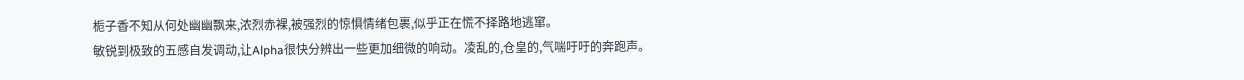栀子香不知从何处幽幽飘来,浓烈赤裸,被强烈的惊惧情绪包裹,似乎正在慌不择路地逃窜。
敏锐到极致的五感自发调动,让Alpha很快分辨出一些更加细微的响动。凌乱的,仓皇的,气喘吁吁的奔跑声。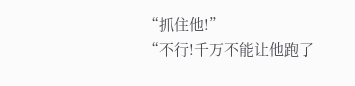“抓住他!”
“不行!千万不能让他跑了